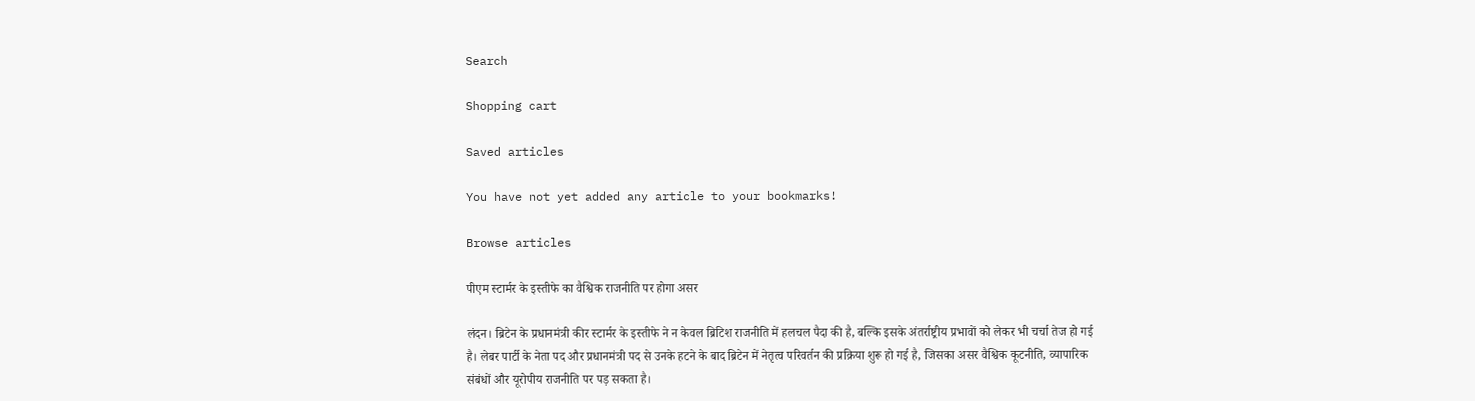Search

Shopping cart

Saved articles

You have not yet added any article to your bookmarks!

Browse articles

पीएम स्टार्मर के इस्तीफे का वैश्विक राजनीति पर होगा असर

लंदन। ब्रिटेन के प्रधानमंत्री कीर स्टार्मर के इस्तीफे ने न केवल ब्रिटिश राजनीति में हलचल पैदा की है, बल्कि इसके अंतर्राष्ट्रीय प्रभावों को लेकर भी चर्चा तेज हो गई है। लेबर पार्टी के नेता पद और प्रधानमंत्री पद से उनके हटने के बाद ब्रिटेन में नेतृत्व परिवर्तन की प्रक्रिया शुरू हो गई है, जिसका असर वैश्विक कूटनीति, व्यापारिक संबंधों और यूरोपीय राजनीति पर पड़ सकता है।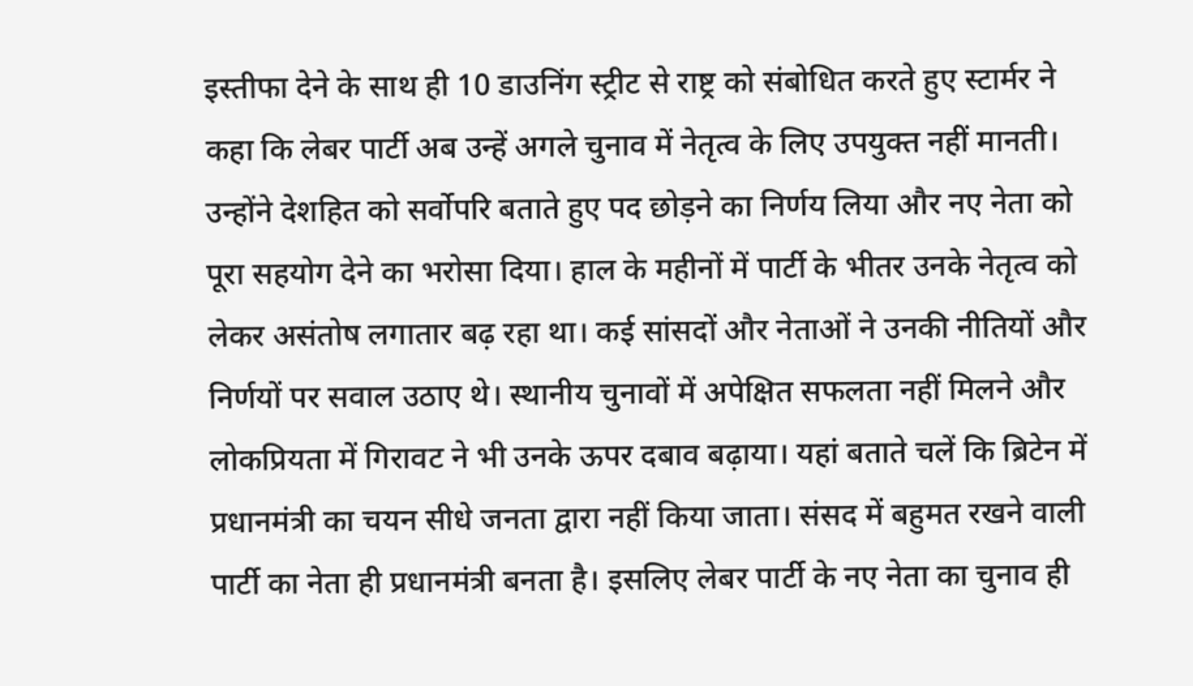इस्तीफा देने के साथ ही 10 डाउनिंग स्ट्रीट से राष्ट्र को संबोधित करते हुए स्टार्मर ने कहा कि लेबर पार्टी अब उन्हें अगले चुनाव में नेतृत्व के लिए उपयुक्त नहीं मानती। उन्होंने देशहित को सर्वोपरि बताते हुए पद छोड़ने का निर्णय लिया और नए नेता को पूरा सहयोग देने का भरोसा दिया। हाल के महीनों में पार्टी के भीतर उनके नेतृत्व को लेकर असंतोष लगातार बढ़ रहा था। कई सांसदों और नेताओं ने उनकी नीतियों और निर्णयों पर सवाल उठाए थे। स्थानीय चुनावों में अपेक्षित सफलता नहीं मिलने और लोकप्रियता में गिरावट ने भी उनके ऊपर दबाव बढ़ाया। यहां बताते चलें कि ब्रिटेन में प्रधानमंत्री का चयन सीधे जनता द्वारा नहीं किया जाता। संसद में बहुमत रखने वाली पार्टी का नेता ही प्रधानमंत्री बनता है। इसलिए लेबर पार्टी के नए नेता का चुनाव ही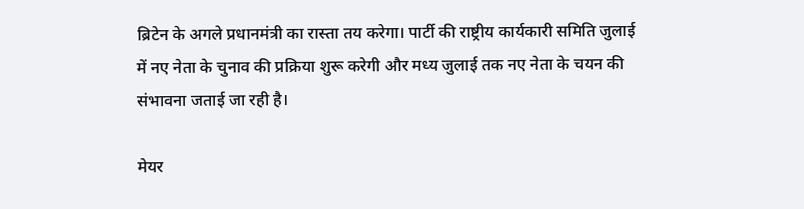ब्रिटेन के अगले प्रधानमंत्री का रास्ता तय करेगा। पार्टी की राष्ट्रीय कार्यकारी समिति जुलाई में नए नेता के चुनाव की प्रक्रिया शुरू करेगी और मध्य जुलाई तक नए नेता के चयन की संभावना जताई जा रही है।

मेयर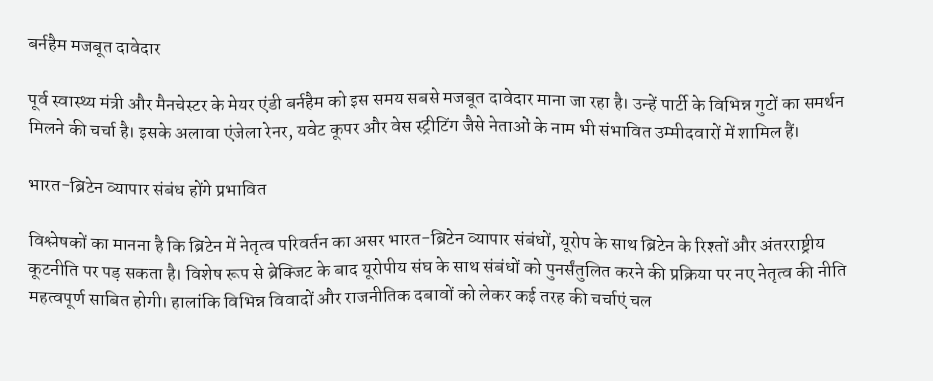बर्नहैम मजबूत दावेदार

पूर्व स्वास्थ्य मंत्री और मैनचेस्टर के मेयर एंडी बर्नहैम को इस समय सबसे मजबूत दावेदार माना जा रहा है। उन्हें पार्टी के विभिन्न गुटों का समर्थन मिलने की चर्चा है। इसके अलावा एंजेला रेनर, यवेट कूपर और वेस स्ट्रीटिंग जैसे नेताओं के नाम भी संभावित उम्मीदवारों में शामिल हैं।

भारत-ब्रिटेन व्यापार संबंध होंगे प्रभावित

विश्लेषकों का मानना है कि ब्रिटेन में नेतृत्व परिवर्तन का असर भारत-ब्रिटेन व्यापार संबंधों, यूरोप के साथ ब्रिटेन के रिश्तों और अंतरराष्ट्रीय कूटनीति पर पड़ सकता है। विशेष रूप से ब्रेक्जिट के बाद यूरोपीय संघ के साथ संबंधों को पुनर्संतुलित करने की प्रक्रिया पर नए नेतृत्व की नीति महत्वपूर्ण साबित होगी। हालांकि विभिन्न विवादों और राजनीतिक दबावों को लेकर कई तरह की चर्चाएं चल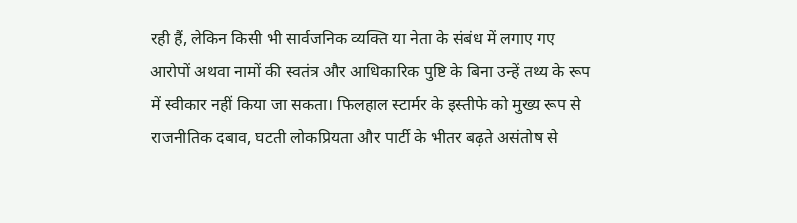रही हैं, लेकिन किसी भी सार्वजनिक व्यक्ति या नेता के संबंध में लगाए गए आरोपों अथवा नामों की स्वतंत्र और आधिकारिक पुष्टि के बिना उन्हें तथ्य के रूप में स्वीकार नहीं किया जा सकता। फिलहाल स्टार्मर के इस्तीफे को मुख्य रूप से राजनीतिक दबाव, घटती लोकप्रियता और पार्टी के भीतर बढ़ते असंतोष से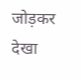जोड़कर देखा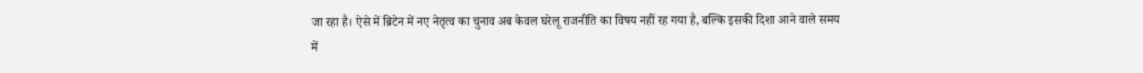जा रहा है। ऐसे में ब्रिटेन में नए नेतृत्व का चुनाव अब केवल घरेलू राजनीति का विषय नहीं रह गया है, बल्कि इसकी दिशा आने वाले समय में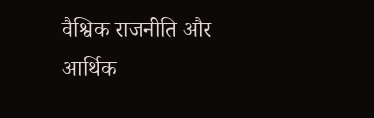वैश्विक राजनीति और आर्थिक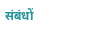संबंधों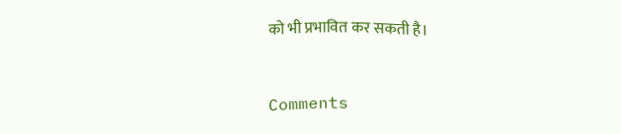को भी प्रभावित कर सकती है।


Comments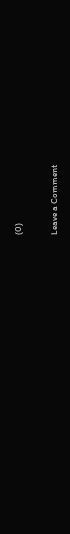(0)

Leave a Comment